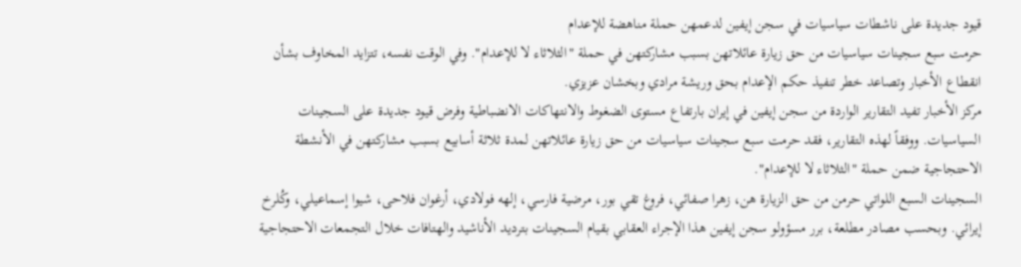قيود جديدة على ناشطات سياسيات في سجن إيفين لدعمهن حملة مناهضة للإعدام
حرمت سبع سجينات سياسيات من حق زيارة عائلاتهن بسبب مشاركتهن في حملة "الثلاثاء لا للإعدام". وفي الوقت نفسه، تتزايد المخاوف بشأن انقطاع الأخبار وتصاعد خطر تنفيذ حكم الإعدام بحق وريشة مرادي وبخشان عزیزي.
مركز الأخبار تفيد التقارير الواردة من سجن إيفين في إيران بارتفاع مستوى الضغوط والانتهاكات الانضباطية وفرض قيود جديدة على السجينات السياسيات. ووفقاً لهذه التقارير، فقد حرمت سبع سجينات سياسيات من حق زيارة عائلاتهن لمدة ثلاثة أسابيع بسبب مشاركتهن في الأنشطة الاحتجاجية ضمن حملة "الثلاثاء لا للإعدام".
السجينات السبع اللواتي حرمن من حق الزيارة هن، زهرا صفائي، فروغ تقي بور، مرضية فارسي، إلهه فولادي، أرغوان فلاحی، شيوا إسماعيلي، وكُلرخ إيرائي. وبحسب مصادر مطلعة، برر مسؤولو سجن إيفين هذا الإجراء العقابي بقيام السجينات بترديد الأناشيد والهتافات خلال التجمعات الاحتجاجية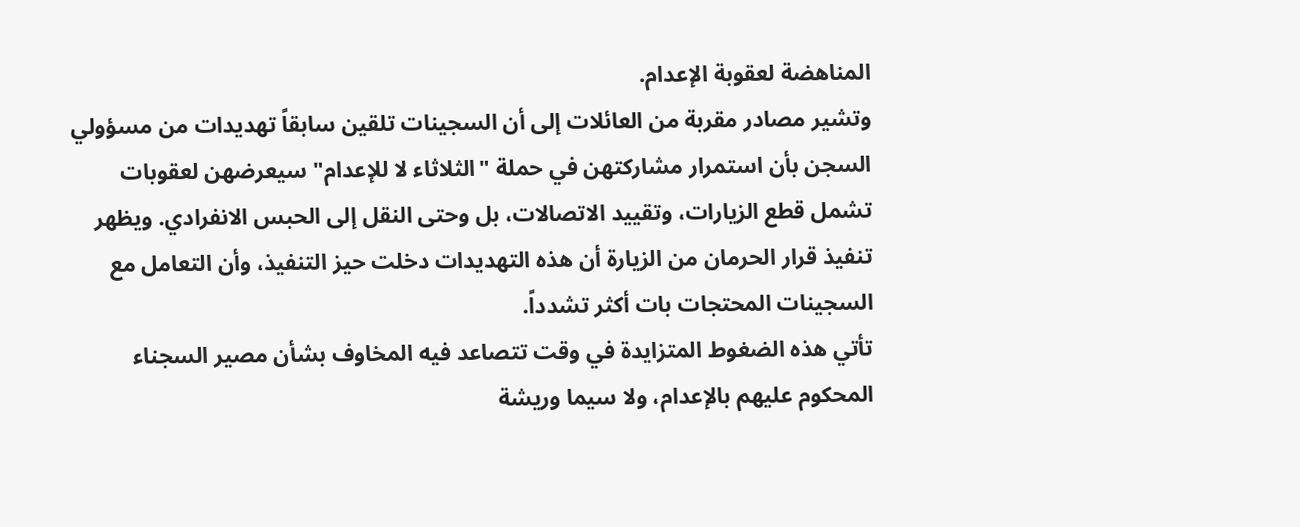المناهضة لعقوبة الإعدام.
وتشير مصادر مقربة من العائلات إلى أن السجينات تلقين سابقاً تهديدات من مسؤولي السجن بأن استمرار مشاركتهن في حملة "الثلاثاء لا للإعدام" سيعرضهن لعقوبات تشمل قطع الزيارات، وتقييد الاتصالات، بل وحتى النقل إلى الحبس الانفرادي. ويظهر تنفيذ قرار الحرمان من الزيارة أن هذه التهديدات دخلت حيز التنفيذ، وأن التعامل مع السجينات المحتجات بات أكثر تشدداً.
تأتي هذه الضغوط المتزايدة في وقت تتصاعد فيه المخاوف بشأن مصير السجناء المحكوم عليهم بالإعدام، ولا سيما وریشة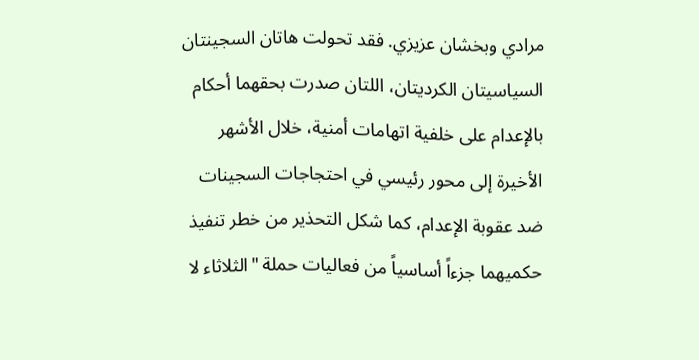مرادي وبخشان عزیزي. فقد تحولت هاتان السجينتان السياسيتان الكرديتان، اللتان صدرت بحقهما أحكام بالإعدام على خلفية اتهامات أمنية، خلال الأشهر الأخيرة إلى محور رئيسي في احتجاجات السجينات ضد عقوبة الإعدام، كما شكل التحذير من خطر تنفيذ حكميهما جزءاً أساسياً من فعاليات حملة "الثلاثاء لا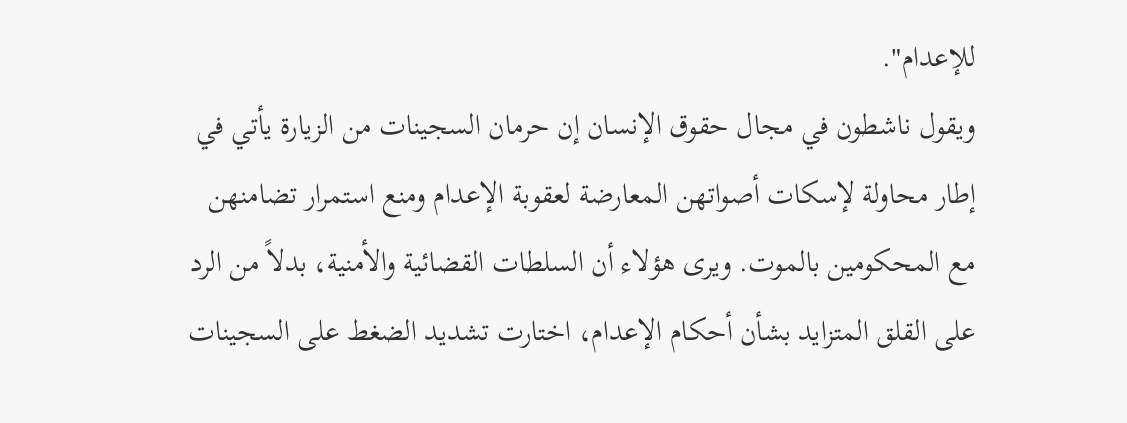للإعدام".
ويقول ناشطون في مجال حقوق الإنسان إن حرمان السجينات من الزيارة يأتي في إطار محاولة لإسكات أصواتهن المعارضة لعقوبة الإعدام ومنع استمرار تضامنهن مع المحكومين بالموت. ويرى هؤلاء أن السلطات القضائية والأمنية، بدلاً من الرد على القلق المتزايد بشأن أحكام الإعدام، اختارت تشديد الضغط على السجينات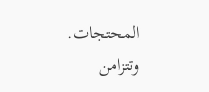المحتجات.
وتتزامن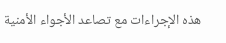هذه الإجراءات مع تصاعد الأجواء الأمنية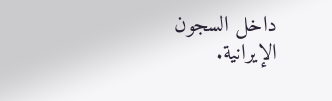داخل السجون الإيرانية.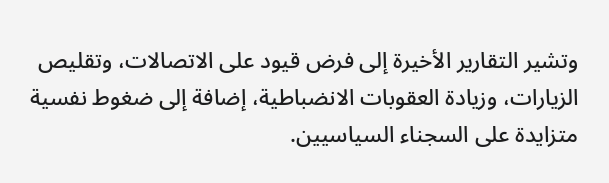وتشير التقارير الأخيرة إلى فرض قيود على الاتصالات، وتقليص الزيارات، وزيادة العقوبات الانضباطية، إضافة إلى ضغوط نفسية متزايدة على السجناء السياسيين.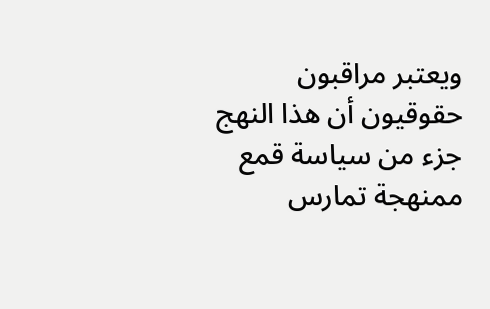ويعتبر مراقبون حقوقيون أن هذا النهج جزء من سياسة قمع ممنهجة تمارس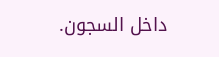داخل السجون.